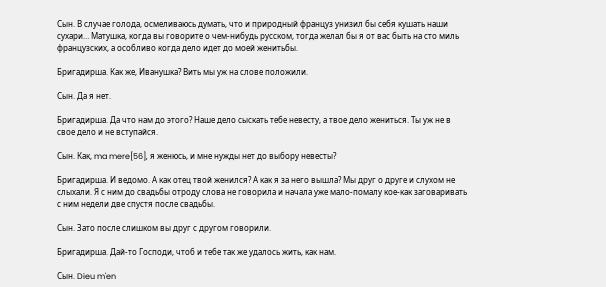Сын. В случае голода, осмеливаюсь думать, что и природный француз унизил бы себя кушать наши сухари… Матушка, когда вы говорите о чем-нибудь русском, тогда желал бы я от вас быть на сто миль французских, а особливо когда дело идет до моей женитьбы.

Бригадирша. Как же, Иванушка? Вить мы уж на слове положили.

Сын. Да я нет.

Бригадирша. Да что нам до этого? Наше дело сыскать тебе невесту, а твое дело жениться. Ты уж не в свое дело и не вступайся.

Сын. Как, ma mere[56], я женюсь, и мне нужды нет до выбору невесты?

Бригадирша. И ведомо. А как отец твой женился? А как я за него вышла? Мы друг о друге и слухом не слыхали. Я с ним до свадьбы отроду слова не говорила и начала уже мало-помалу кое-как заговаривать с ним недели две спустя после свадьбы.

Сын. Зато после слишком вы друг с другом говорили.

Бригадирша. Дай-то Господи, чтоб и тебе так же удалось жить, как нам.

Сын. Dieu m'en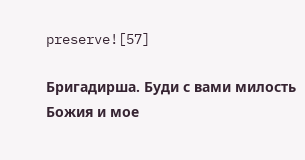preserve![57]

Бригадирша. Буди с вами милость Божия и мое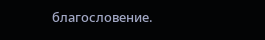благословение.